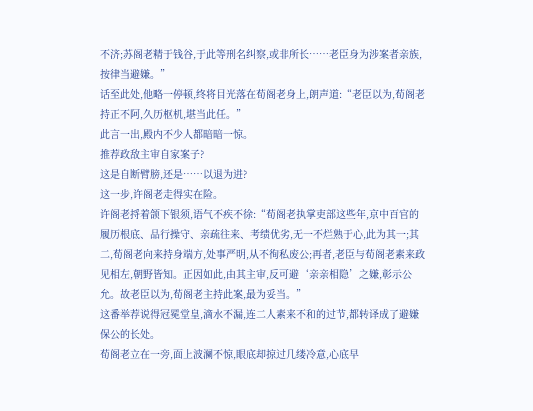不济;苏阁老精于钱谷,于此等刑名纠察,或非所长……老臣身为涉案者亲族,按律当避嫌。”
话至此处,他略一停顿,终将目光落在荀阁老身上,朗声道:“老臣以为,荀阁老持正不阿,久历枢机,堪当此任。”
此言一出,殿内不少人都暗暗一惊。
推荐政敌主审自家案子?
这是自断臂膀,还是……以退为进?
这一步,许阁老走得实在险。
许阁老捋着颌下银须,语气不疾不徐:“荀阁老执掌吏部这些年,京中百官的履历根底、品行操守、亲疏往来、考绩优劣,无一不烂熟于心,此为其一;其二,荀阁老向来持身端方,处事严明,从不徇私废公;再者,老臣与荀阁老素来政见相左,朝野皆知。正因如此,由其主审,反可避‘亲亲相隐’之嫌,彰示公允。故老臣以为,荀阁老主持此案,最为妥当。”
这番举荐说得冠冕堂皇,滴水不漏,连二人素来不和的过节,都转译成了避嫌保公的长处。
荀阁老立在一旁,面上波澜不惊,眼底却掠过几缕冷意,心底早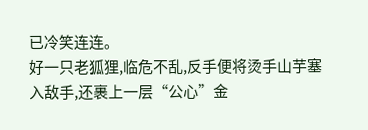已冷笑连连。
好一只老狐狸,临危不乱,反手便将烫手山芋塞入敌手,还裹上一层“公心”金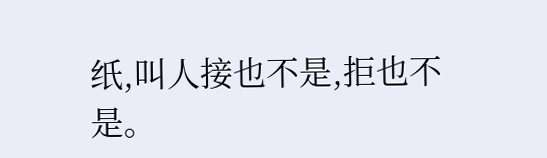纸,叫人接也不是,拒也不是。